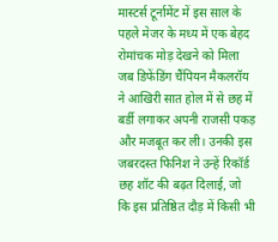मास्टर्स टूर्नामेंट में इस साल के पहले मेजर के मध्य में एक बेहद रोमांचक मोड़ देखने को मिला जब डिफेंडिंग चैंपियन मैकलरॉय ने आखिरी सात होल में से छह में बर्डी लगाकर अपनी राजसी पकड़ और मजबूत कर ली। उनकी इस जबरदस्त फिनिश ने उन्हें रिकॉर्ड छह शॉट की बढ़त दिलाई, जो कि इस प्रतिष्ठित दौड़ में किसी भी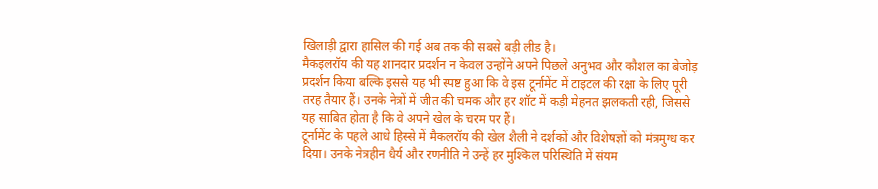खिलाड़ी द्वारा हासिल की गई अब तक की सबसे बड़ी लीड है।
मैकइलरॉय की यह शानदार प्रदर्शन न केवल उन्होंने अपने पिछले अनुभव और कौशल का बेजोड़ प्रदर्शन किया बल्कि इससे यह भी स्पष्ट हुआ कि वे इस टूर्नामेंट में टाइटल की रक्षा के लिए पूरी तरह तैयार हैं। उनके नेत्रों में जीत की चमक और हर शॉट में कड़ी मेहनत झलकती रही, जिससे यह साबित होता है कि वे अपने खेल के चरम पर हैं।
टूर्नामेंट के पहले आधे हिस्से में मैकलरॉय की खेल शैली ने दर्शकों और विशेषज्ञों को मंत्रमुग्ध कर दिया। उनके नेत्रहीन धैर्य और रणनीति ने उन्हें हर मुश्किल परिस्थिति में संयम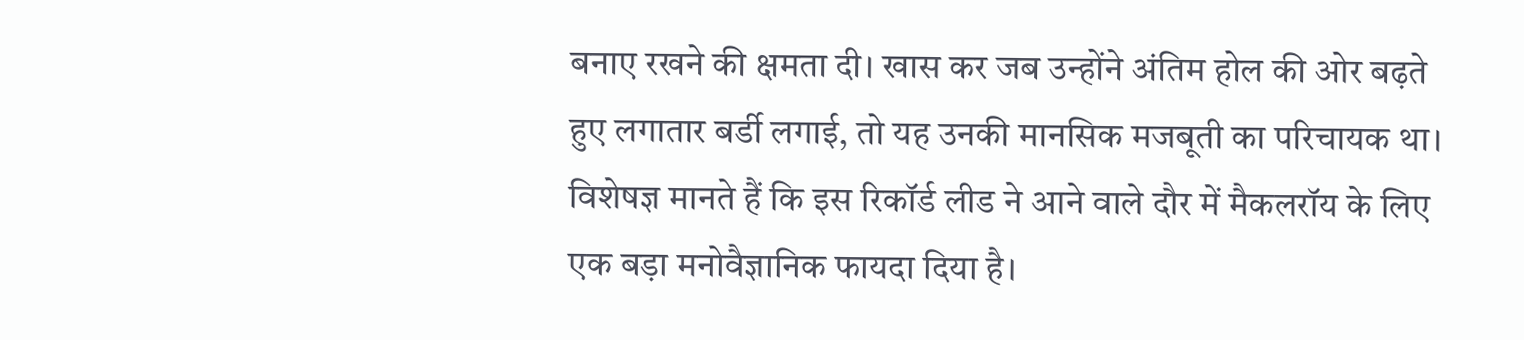बनाए रखने की क्षमता दी। खास कर जब उन्होंने अंतिम होल की ओर बढ़ते हुए लगातार बर्डी लगाई, तो यह उनकी मानसिक मजबूती का परिचायक था।
विशेषज्ञ मानते हैं कि इस रिकॉर्ड लीड ने आने वाले दौर में मैकलरॉय के लिए एक बड़ा मनोवैज्ञानिक फायदा दिया है।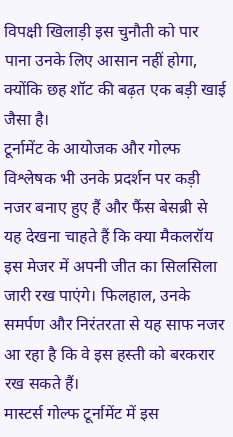विपक्षी खिलाड़ी इस चुनौती को पार पाना उनके लिए आसान नहीं होगा, क्योंकि छह शॉट की बढ़त एक बड़ी खाई जैसा है।
टूर्नामेंट के आयोजक और गोल्फ विश्लेषक भी उनके प्रदर्शन पर कड़ी नजर बनाए हुए हैं और फैंस बेसब्री से यह देखना चाहते हैं कि क्या मैकलरॉय इस मेजर में अपनी जीत का सिलसिला जारी रख पाएंगे। फिलहाल, उनके समर्पण और निरंतरता से यह साफ नजर आ रहा है कि वे इस हस्ती को बरकरार रख सकते हैं।
मास्टर्स गोल्फ टूर्नामेंट में इस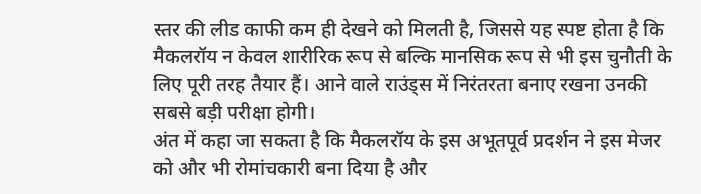स्तर की लीड काफी कम ही देखने को मिलती है, जिससे यह स्पष्ट होता है कि मैकलरॉय न केवल शारीरिक रूप से बल्कि मानसिक रूप से भी इस चुनौती के लिए पूरी तरह तैयार हैं। आने वाले राउंड्स में निरंतरता बनाए रखना उनकी सबसे बड़ी परीक्षा होगी।
अंत में कहा जा सकता है कि मैकलरॉय के इस अभूतपूर्व प्रदर्शन ने इस मेजर को और भी रोमांचकारी बना दिया है और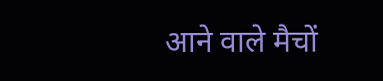आने वाले मैचों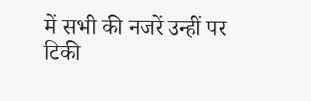में सभी की नजरें उन्हीं पर टिकी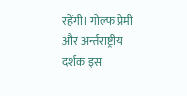रहेंगी। गोल्फ प्रेमी और अर्न्तराष्ट्रीय दर्शक इस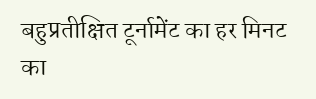बहुप्रतीक्षित टूर्नामेंट का हर मिनट का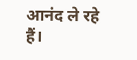आनंद ले रहे हैं।